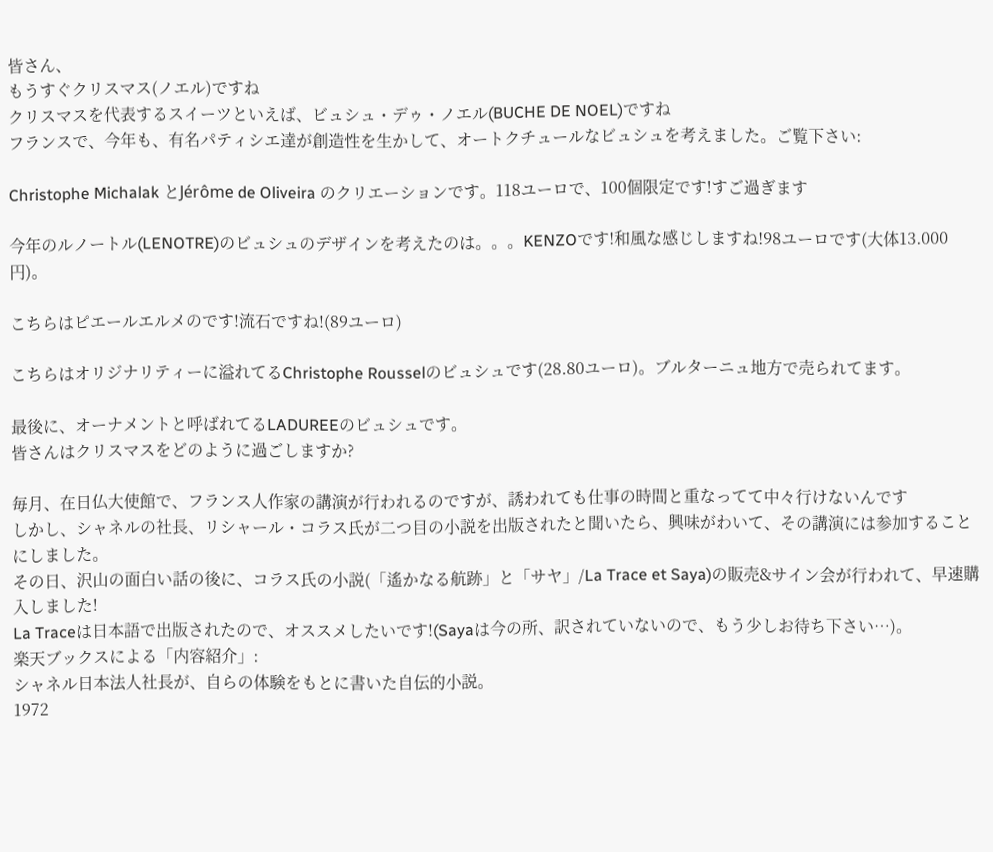皆さん、
もうすぐクリスマス(ノエル)ですね
クリスマスを代表するスイーツといえば、ビュシュ・デゥ・ノエル(BUCHE DE NOEL)ですね
フランスで、今年も、有名パティシエ達が創造性を生かして、オートクチュールなビュシュを考えました。ご覧下さい:

Christophe Michalak とJérôme de Oliveira のクリエーションです。118ユーロで、100個限定です!すご過ぎます

今年のルノートル(LENOTRE)のビュシュのデザインを考えたのは。。。KENZOです!和風な感じしますね!98ユーロです(大体13.000円)。

こちらはピエールエルメのです!流石ですね!(89ユーロ)

こちらはオリジナリティーに溢れてるChristophe Rousselのビュシュです(28.80ユーロ)。ブルターニュ地方で売られてます。

最後に、オーナメントと呼ばれてるLADUREEのビュシュです。
皆さんはクリスマスをどのように過ごしますか?

毎月、在日仏大使館で、フランス人作家の講演が行われるのですが、誘われても仕事の時間と重なってて中々行けないんです
しかし、シャネルの社長、リシャール・コラス氏が二つ目の小説を出版されたと聞いたら、興味がわいて、その講演には参加することにしました。
その日、沢山の面白い話の後に、コラス氏の小説(「遙かなる航跡」と「サヤ」/La Trace et Saya)の販売&サイン会が行われて、早速購入しました!
La Traceは日本語で出版されたので、オススメしたいです!(Sayaは今の所、訳されていないので、もう少しお待ち下さい…)。
楽天ブックスによる「内容紹介」:
シャネル日本法人社長が、自らの体験をもとに書いた自伝的小説。
1972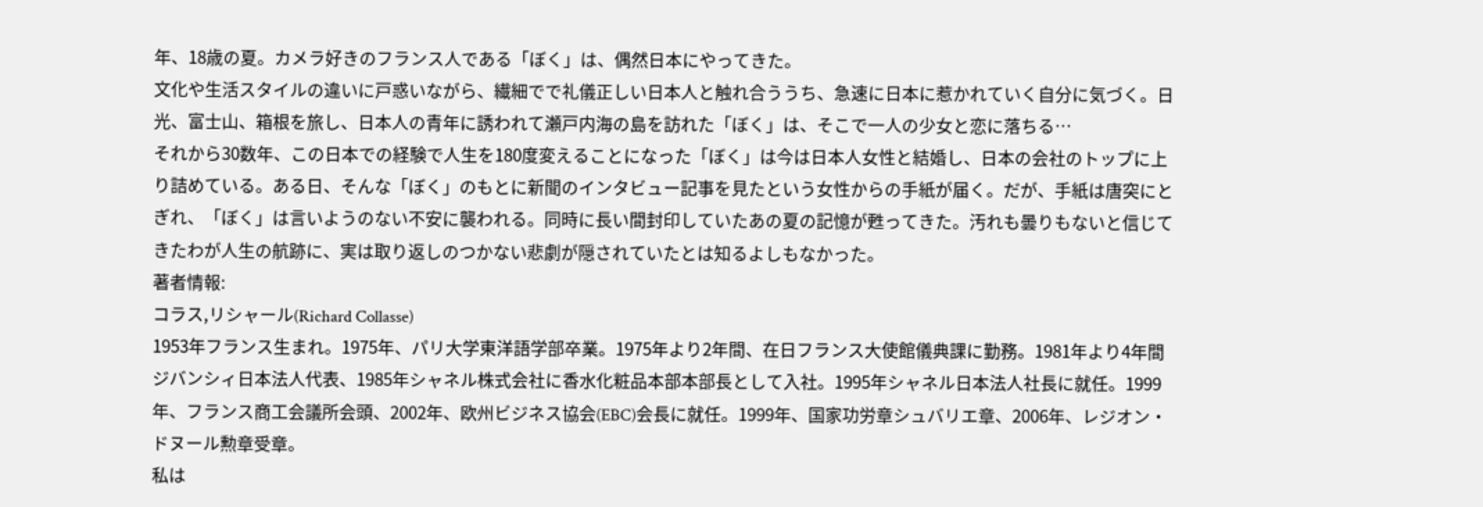年、18歳の夏。カメラ好きのフランス人である「ぼく」は、偶然日本にやってきた。
文化や生活スタイルの違いに戸惑いながら、繊細でで礼儀正しい日本人と触れ合ううち、急速に日本に惹かれていく自分に気づく。日光、富士山、箱根を旅し、日本人の青年に誘われて瀬戸内海の島を訪れた「ぼく」は、そこで一人の少女と恋に落ちる…
それから30数年、この日本での経験で人生を180度変えることになった「ぼく」は今は日本人女性と結婚し、日本の会社のトップに上り詰めている。ある日、そんな「ぼく」のもとに新聞のインタビュー記事を見たという女性からの手紙が届く。だが、手紙は唐突にとぎれ、「ぼく」は言いようのない不安に襲われる。同時に長い間封印していたあの夏の記憶が甦ってきた。汚れも曇りもないと信じてきたわが人生の航跡に、実は取り返しのつかない悲劇が隠されていたとは知るよしもなかった。
著者情報:
コラス,リシャール(Richard Collasse)
1953年フランス生まれ。1975年、パリ大学東洋語学部卒業。1975年より2年間、在日フランス大使館儀典課に勤務。1981年より4年間ジバンシィ日本法人代表、1985年シャネル株式会社に香水化粧品本部本部長として入社。1995年シャネル日本法人社長に就任。1999年、フランス商工会議所会頭、2002年、欧州ビジネス協会(EBC)会長に就任。1999年、国家功労章シュバリエ章、2006年、レジオン・ドヌール勲章受章。
私は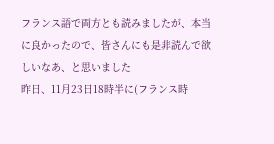フランス語で両方とも読みましたが、本当に良かったので、皆さんにも是非読んで欲しいなあ、と思いました
昨日、11月23日18時半に(フランス時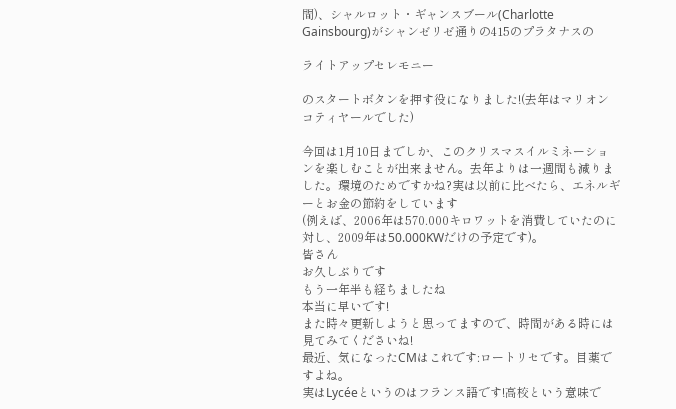間)、シャルロット・ギャンスブール(Charlotte
Gainsbourg)がシャンゼリゼ通りの415のプラタナスの

ライトアップセレモニー

のスタートボタンを押す役になりました!(去年はマリオン
コティヤールでした)

今回は1月10日までしか、このクリスマスイルミネーションを楽しむことが出来ません。去年よりは一週間も減りました。環境のためですかね?実は以前に比べたら、エネルギーとお金の節約をしています
(例えば、2006年は570.000キロワットを消費していたのに対し、2009年は50.000KWだけの予定です)。
皆さん
お久しぶりです
もう一年半も経ちましたね
本当に早いです!
また時々更新しようと思ってますので、時間がある時には見てみてくださいね!
最近、気になったCMはこれです:ロートリセです。目薬ですよね。
実はLycéeというのはフランス語です!高校という意味で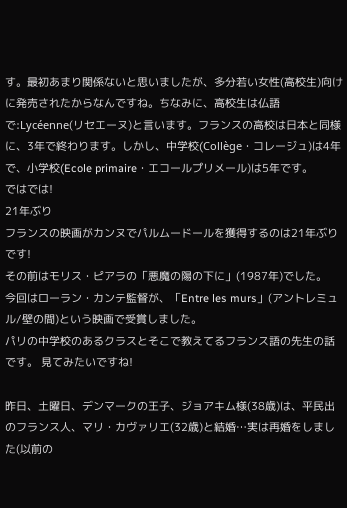す。最初あまり関係ないと思いましたが、多分若い女性(高校生)向けに発売されたからなんですね。ちなみに、高校生は仏語で:Lycéenne(リセエーヌ)と言います。フランスの高校は日本と同様に、3年で終わります。しかし、中学校(Collège・コレージュ)は4年で、小学校(Ecole primaire・エコールプリメール)は5年です。
ではでは!
21年ぶり
フランスの映画がカンヌでパルムードールを獲得するのは21年ぶりです!
その前はモリス・ピアラの「悪魔の陽の下に」(1987年)でした。
今回はローラン・カンテ監督が、「Entre les murs」(アントレミュル/壁の間)という映画で受賞しました。
パリの中学校のあるクラスとそこで教えてるフランス語の先生の話です。 見てみたいですね!

昨日、土曜日、デンマークの王子、ジョアキム様(38歳)は、平民出のフランス人、マリ・カヴァリエ(32歳)と結婚…実は再婚をしました(以前の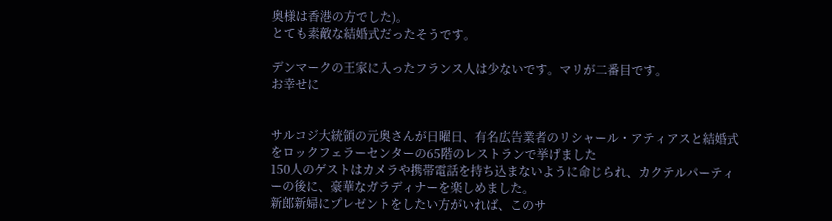奥様は香港の方でした)。
とても素敵な結婚式だったそうです。

デンマークの王家に入ったフランス人は少ないです。マリが二番目です。
お幸せに


サルコジ大統領の元奥さんが日曜日、有名広告業者のリシャール・アティアスと結婚式をロックフェラーセンターの65階のレストランで挙げました
150人のゲストはカメラや携帯電話を持ち込まないように命じられ、カクテルパーティーの後に、豪華なガラディナーを楽しめました。
新郎新婦にプレゼントをしたい方がいれば、このサ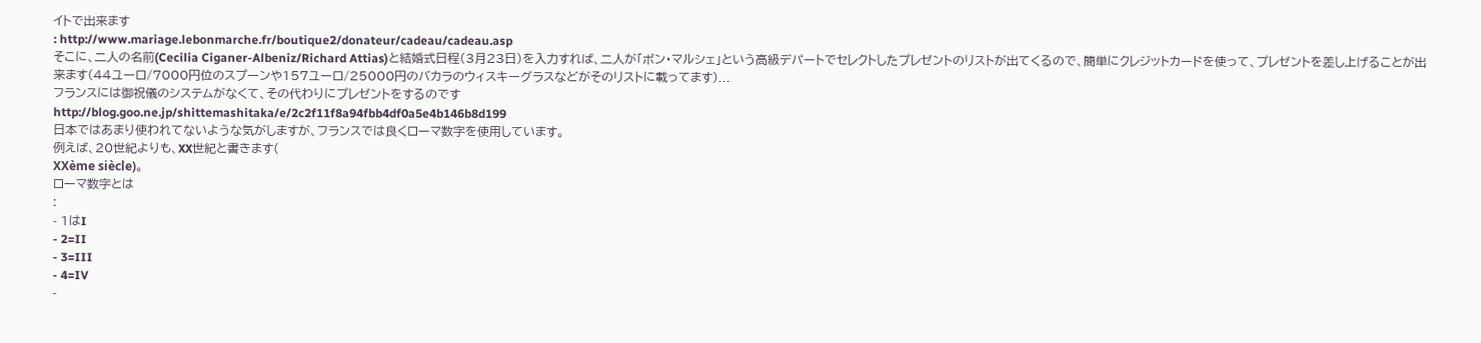イトで出来ます
: http://www.mariage.lebonmarche.fr/boutique2/donateur/cadeau/cadeau.asp
そこに、二人の名前(Cecilia Ciganer-Albeniz/Richard Attias)と結婚式日程(3月23日)を入力すれば、二人が「ボン・マルシェ」という高級デパートでセレクトしたプレゼントのリストが出てくるので、簡単にクレジットカードを使って、プレゼントを差し上げることが出来ます(44ユーロ/7000円位のスプーンや157ユーロ/25000円のバカラのウィスキーグラスなどがそのリストに載ってます)...
フランスには御祝儀のシステムがなくて、その代わりにプレゼントをするのです
http://blog.goo.ne.jp/shittemashitaka/e/2c2f11f8a94fbb4df0a5e4b146b8d199
日本ではあまり使われてないような気がしますが、フランスでは良くローマ数字を使用しています。
例えば、20世紀よりも、XX世紀と書きます(
XXème siècle)。
ローマ数字とは
:
- 1はI
- 2=II
- 3=III
- 4=IV
-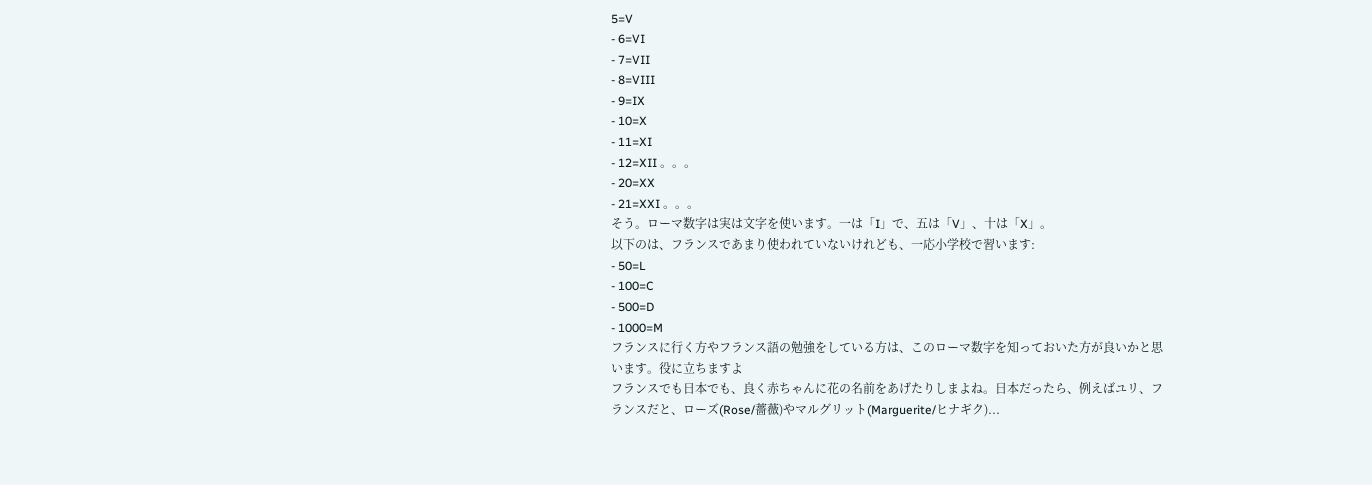5=V
- 6=VI
- 7=VII
- 8=VIII
- 9=IX
- 10=X
- 11=XI
- 12=XII 。。。
- 20=XX
- 21=XXI 。。。
そう。ローマ数字は実は文字を使います。一は「I」で、五は「V」、十は「X」。
以下のは、フランスであまり使われていないけれども、一応小学校で習います:
- 50=L
- 100=C
- 500=D
- 1000=M
フランスに行く方やフランス語の勉強をしている方は、このローマ数字を知っておいた方が良いかと思います。役に立ちますよ
フランスでも日本でも、良く赤ちゃんに花の名前をあげたりしまよね。日本だったら、例えばユリ、フランスだと、ローズ(Rose/薔薇)やマルグリット(Marguerite/ヒナギク)...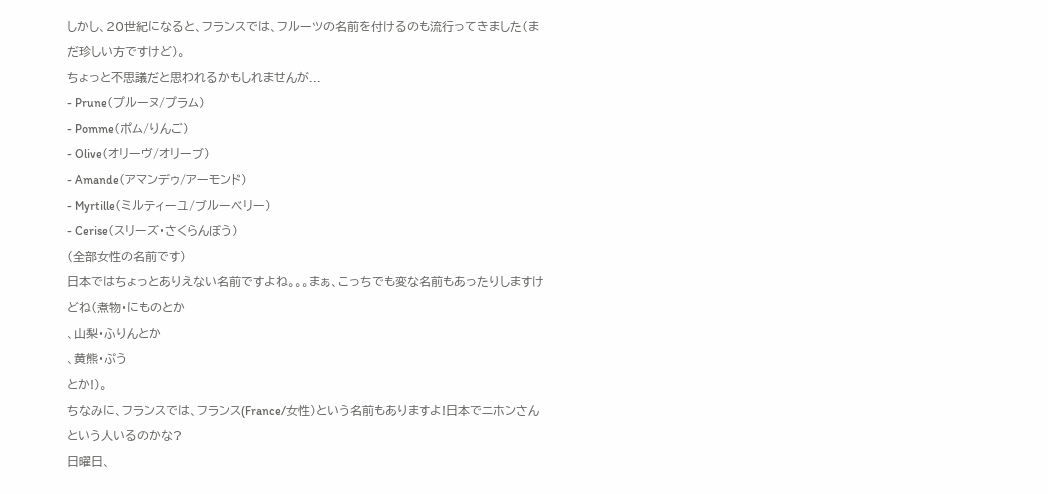しかし、20世紀になると、フランスでは、フルーツの名前を付けるのも流行ってきました(まだ珍しい方ですけど)。
ちょっと不思議だと思われるかもしれませんが...
- Prune(プルーヌ/プラム)
- Pomme(ポム/りんご)
- Olive(オリーヴ/オリーブ)
- Amande(アマンデゥ/アーモンド)
- Myrtille(ミルティーユ/ブルーベリー)
- Cerise(スリーズ・さくらんぼう)
(全部女性の名前です)
日本ではちょっとありえない名前ですよね。。。まぁ、こっちでも変な名前もあったりしますけどね(煮物・にものとか
、山梨・ふりんとか
、黄熊・ぷう
とか!)。
ちなみに、フランスでは、フランス(France/女性)という名前もありますよ!日本でニホンさんという人いるのかな?
日曜日、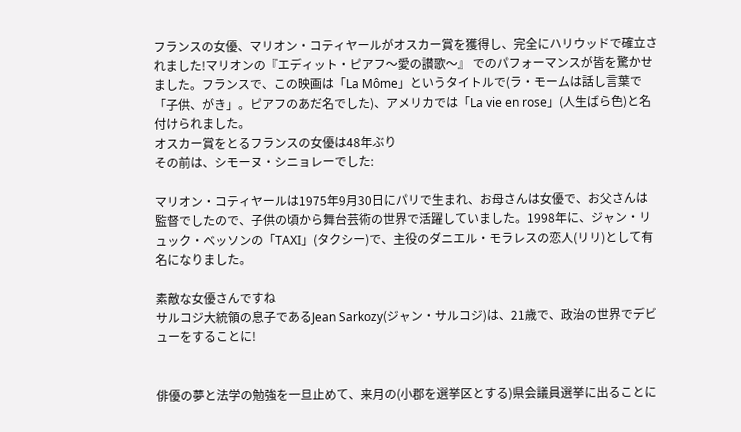フランスの女優、マリオン・コティヤールがオスカー賞を獲得し、完全にハリウッドで確立されました!マリオンの『エディット・ピアフ〜愛の讃歌〜』 でのパフォーマンスが皆を驚かせました。フランスで、この映画は「La Môme」というタイトルで(ラ・モームは話し言葉で「子供、がき」。ピアフのあだ名でした)、アメリカでは「La vie en rose」(人生ばら色)と名付けられました。
オスカー賞をとるフランスの女優は48年ぶり
その前は、シモーヌ・シニョレーでした:

マリオン・コティヤールは1975年9月30日にパリで生まれ、お母さんは女優で、お父さんは監督でしたので、子供の頃から舞台芸術の世界で活躍していました。1998年に、ジャン・リュック・べッソンの「TAXI」(タクシー)で、主役のダニエル・モラレスの恋人(リリ)として有名になりました。

素敵な女優さんですね
サルコジ大統領の息子であるJean Sarkozy(ジャン・サルコジ)は、21歳で、政治の世界でデビューをすることに!


俳優の夢と法学の勉強を一旦止めて、来月の(小郡を選挙区とする)県会議員選挙に出ることに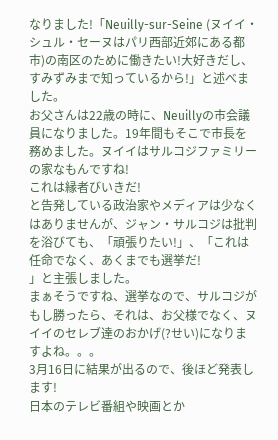なりました!「Neuilly-sur-Seine (ヌイイ・シュル・セーヌはパリ西部近郊にある都市)の南区のために働きたい!大好きだし、すみずみまで知っているから!」と述べました。
お父さんは22歳の時に、Neuillyの市会議員になりました。19年間もそこで市長を務めました。ヌイイはサルコジファミリーの家なもんですね!
これは縁者びいきだ!
と告発している政治家やメディアは少なくはありませんが、ジャン・サルコジは批判を浴びても、「頑張りたい!」、「これは任命でなく、あくまでも選挙だ!
」と主張しました。
まぁそうですね、選挙なので、サルコジがもし勝ったら、それは、お父様でなく、ヌイイのセレブ達のおかげ(?せい)になりますよね。。。
3月16日に結果が出るので、後ほど発表します!
日本のテレビ番組や映画とか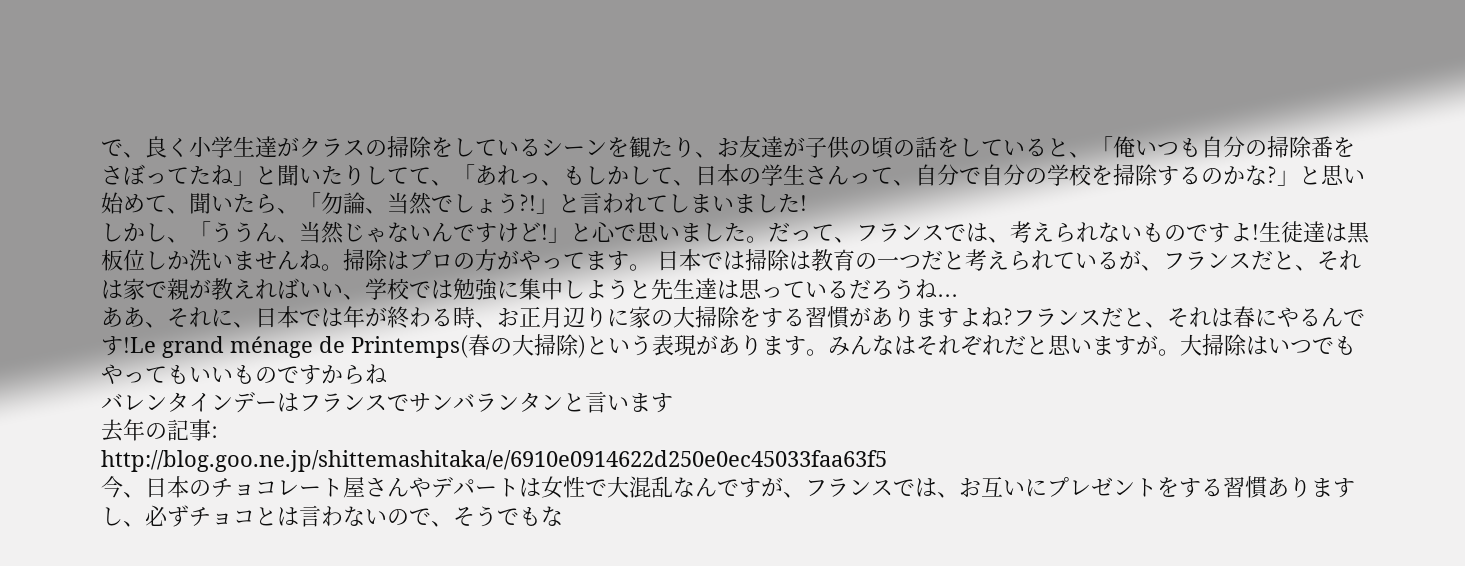で、良く小学生達がクラスの掃除をしているシーンを観たり、お友達が子供の頃の話をしていると、「俺いつも自分の掃除番をさぼってたね」と聞いたりしてて、「あれっ、もしかして、日本の学生さんって、自分で自分の学校を掃除するのかな?」と思い始めて、聞いたら、「勿論、当然でしょう?!」と言われてしまいました!
しかし、「ううん、当然じゃないんですけど!」と心で思いました。だって、フランスでは、考えられないものですよ!生徒達は黒板位しか洗いませんね。掃除はプロの方がやってます。 日本では掃除は教育の一つだと考えられているが、フランスだと、それは家で親が教えればいい、学校では勉強に集中しようと先生達は思っているだろうね...
ああ、それに、日本では年が終わる時、お正月辺りに家の大掃除をする習慣がありますよね?フランスだと、それは春にやるんです!Le grand ménage de Printemps(春の大掃除)という表現があります。みんなはそれぞれだと思いますが。大掃除はいつでもやってもいいものですからね
バレンタインデーはフランスでサンバランタンと言います
去年の記事:
http://blog.goo.ne.jp/shittemashitaka/e/6910e0914622d250e0ec45033faa63f5
今、日本のチョコレート屋さんやデパートは女性で大混乱なんですが、フランスでは、お互いにプレゼントをする習慣ありますし、必ずチョコとは言わないので、そうでもな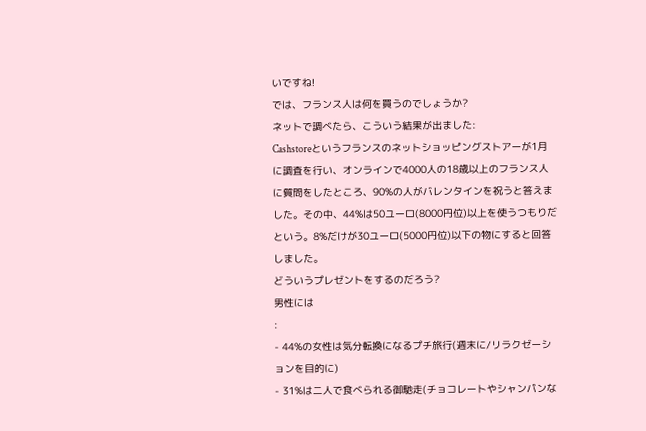いですね!
では、フランス人は何を買うのでしょうか?
ネットで調べたら、こういう結果が出ました:
Cashstoreというフランスのネットショッピングストアーが1月に調査を行い、オンラインで4000人の18歳以上のフランス人に質問をしたところ、90%の人がバレンタインを祝うと答えました。その中、44%は50ユーロ(8000円位)以上を使うつもりだという。8%だけが30ユーロ(5000円位)以下の物にすると回答しました。
どういうプレゼントをするのだろう?
男性には
:
- 44%の女性は気分転換になるプチ旅行(週末に/リラクゼーションを目的に)
- 31%は二人で食べられる御馳走(チョコレートやシャンパンな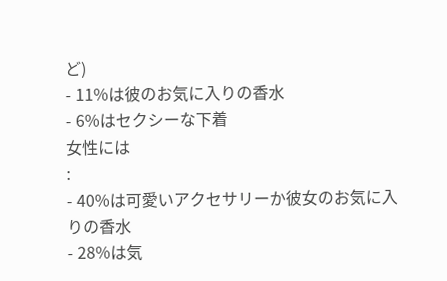ど)
- 11%は彼のお気に入りの香水
- 6%はセクシーな下着
女性には
:
- 40%は可愛いアクセサリーか彼女のお気に入りの香水
- 28%は気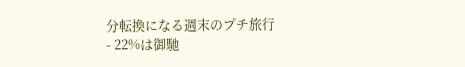分転換になる週末のプチ旅行
- 22%は御馳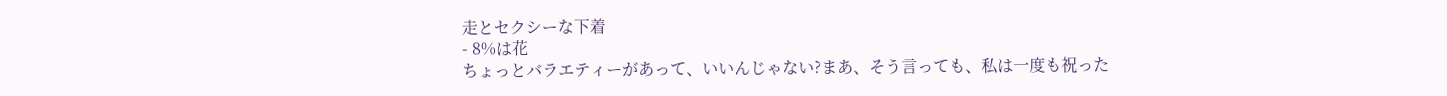走とセクシーな下着
- 8%は花
ちょっとバラエティーがあって、いいんじゃない?まあ、そう言っても、私は一度も祝った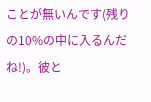ことが無いんです(残りの10%の中に入るんだね!)。彼と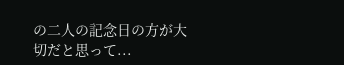の二人の記念日の方が大切だと思って...